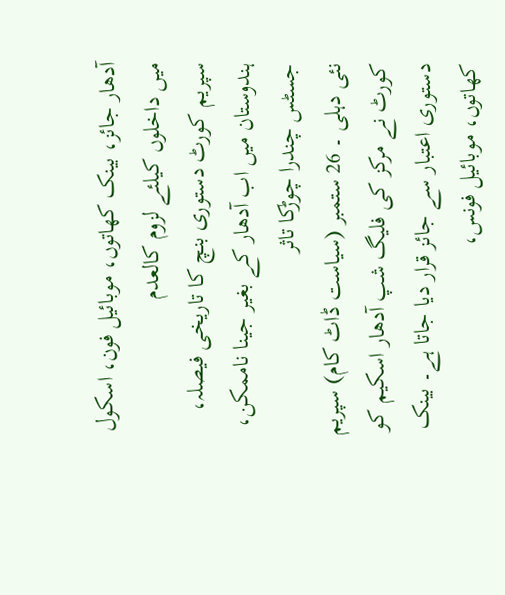آدھار جائز، بینک کھاتوں، موبائیل فون، اسکول میں داخلوں کیلئے لزوم کالعدم
سپریم کورٹ دستوری بنچ کا تاریخی فیصلہ، ہندوستان میں اب آدھار کے بغیر جینا ناممکن، جسٹس چندرا چوڑکا تاثر
نئی دہلی ۔ 26 ستمبر (سیاست ڈاٹ کام) سپریم کورٹ نے مرکز کی فلیگ شپ آدھار اسکیم کو دستوری اعتبار سے جائز قرار دیا جاتا ہے۔ بینک کھاتوں، موبائیل فونس،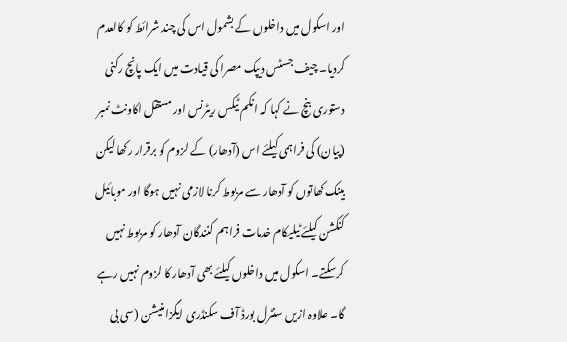اور اسکول میں داخلوں کے بشمول اس کی چند شرائط کو کالعدم کردیا۔ چیف جسٹس دیپک مصرا کی قیادت میں ایک پانچ رکنی دستوری بنچ نے کہا کہ انکم ٹیکس ریٹرنس اور مستقل اکاونٹ نمبر (پیان) کی فراہمی کیلئے اس (آدھار) کے لزوم کو برقرار رکھا لیکن بینک کھاتوں کو آدھار سے مربوط کرنا لازمی نہیں ہوگا اور موبائیل کنکشن کیلئے ٹیلیکام خدمات فراہم کنندگان آدھار کو مربوط نہیں کرسکتے۔ اسکول میں داخلوں کیلئے بھی آدھار کا لزوم نہیں رہے گا۔ علاوہ ازیں سنٹرل بورڈ آف سکنڈری ایگزامنیشن (سی بی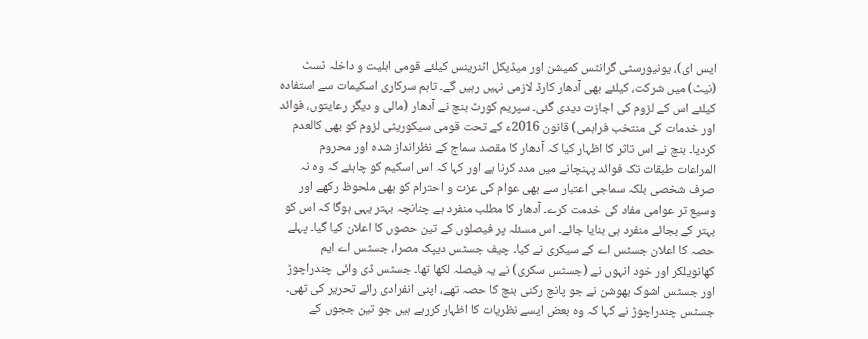ایس ای)، یونیورسٹی گرانٹس کمیشن اور میڈیکل اٹنرینس کیلئے قومی اہلیت و داخلہ ٹسٹ (نیٹ) میں شرکت، کیلئے بھی آدھار کارڈ لازمی نہیں رہیں گے۔ تاہم سرکاری اسکیمات سے استفادہ کیلئے اس کے لزوم کی اجازت دیدی گئی۔ سپریم کورٹ بنچ نے آدھار (مالی و دیگر رعایتوں، فوائد اور خدمات کی منتخب فراہمی) قانون 2016ء کے تحت قومی سیکوریٹی لزوم کو بھی کالعدم کردیا۔ بنچ نے اس تاثر کا اظہار کیا کہ آدھار کا مقصد سماج کے نظرانداز شدہ اور محروم المراعات طبقات تک فوائد پہنچانے میں مدد کرنا ہے اور کہا کہ اس اسکیم کو چاہئے کہ وہ نہ صرف شخصی بلکہ سماجی اعتبار سے بھی عوام کی عزت و احترام کو بھی ملحوظ رکھے اور وسیع تر عوامی مفاد کی خدمت کرے۔ آدھار کا مطلب منفرد ہے چنانچہ بہتر یہی ہوگا کہ اس کو بہتر کے بجائے منفرد ہی بنایا جائے۔ اس مسئلہ پر فیصلوں کے تین حصوں کا اعلان کیا گیا۔ پہلے حصہ کا اعلان جسٹس اے کے سیکری نے کیا۔ چیف جسٹس دیپک مصرا، جسٹس اے ایم کھانویلکر اور خود انہوں نے (جسٹس سکری) نے یہ فیصلہ لکھا تھا۔ جسٹس ڈی وائی چندراچوڑ اور جسٹس اشوک بھوشن نے جو پانچ رکنی بنچ کا حصہ تھے، اپنی انفرادی رائے تحریر کی تھی۔ جسٹس چندراچوڑ نے کہا کہ وہ بعض ایسے نظریات کا اظہار کررہے ہیں جو تین ججوں کے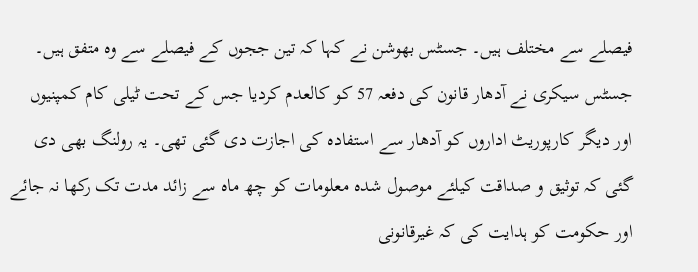فیصلے سے مختلف ہیں۔ جسٹس بھوشن نے کہا کہ تین ججوں کے فیصلے سے وہ متفق ہیں۔ جسٹس سیکری نے آدھار قانون کی دفعہ 57 کو کالعدم کردیا جس کے تحت ٹیلی کام کمپنیوں اور دیگر کارپوریٹ اداروں کو آدھار سے استفادہ کی اجازت دی گئی تھی۔ یہ رولنگ بھی دی گئی کہ توثیق و صداقت کیلئے موصول شدہ معلومات کو چھ ماہ سے زائد مدت تک رکھا نہ جائے اور حکومت کو ہدایت کی کہ غیرقانونی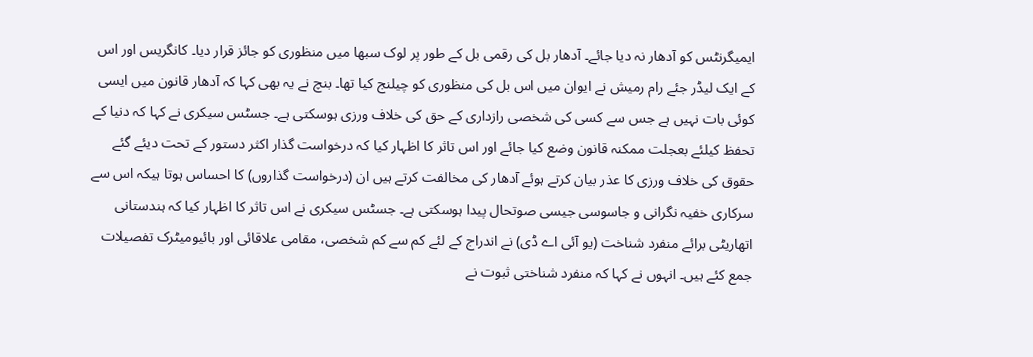ایمیگرنٹس کو آدھار نہ دیا جائے۔ آدھار بل کی رقمی بل کے طور پر لوک سبھا میں منظوری کو جائز قرار دیا۔ کانگریس اور اس کے ایک لیڈر جئے رام رمیش نے ایوان میں اس بل کی منظوری کو چیلنج کیا تھا۔ بنچ نے یہ بھی کہا کہ آدھار قانون میں ایسی کوئی بات نہیں ہے جس سے کسی کی شخصی رازداری کے حق کی خلاف ورزی ہوسکتی ہے۔ جسٹس سیکری نے کہا کہ دنیا کے تحفظ کیلئے بعجلت ممکنہ قانون وضع کیا جائے اور اس تاثر کا اظہار کیا کہ درخواست گذار اکثر دستور کے تحت دیئے گئے حقوق کی خلاف ورزی کا عذر بیان کرتے ہوئے آدھار کی مخالفت کرتے ہیں ان (درخواست گذاروں) کا احساس ہوتا ہیکہ اس سے سرکاری خفیہ نگرانی و جاسوسی جیسی صوتحال پیدا ہوسکتی ہے۔ جسٹس سیکری نے اس تاثر کا اظہار کیا کہ ہندستانی اتھاریٹی برائے منفرد شناخت (یو آئی اے ڈی) نے اندراج کے لئے کم سے کم شخصی، مقامی علاقائی اور بائیومیٹرک تفصیلات جمع کئے ہیں۔ انہوں نے کہا کہ منفرد شناختی ثبوت نے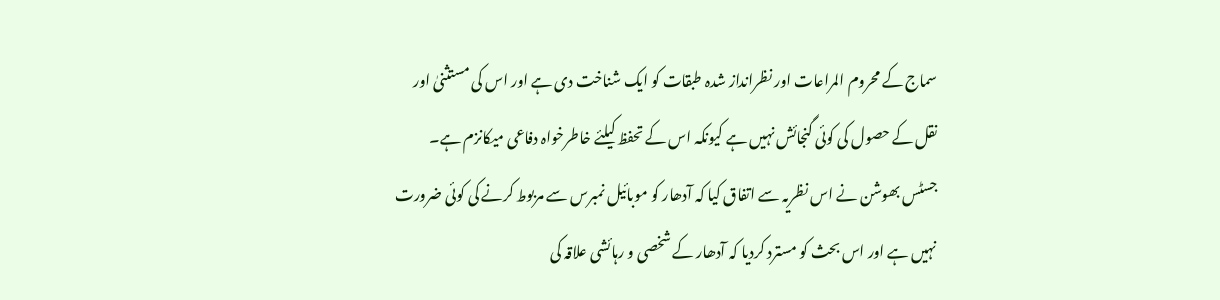سماج کے محروم المراعات اور نظرانداز شدہ طبقات کو ایک شناخت دی ہے اور اس کی مستثنیٰ اور نقل کے حصول کی کوئی گنجائش نہیں ہے کیونکہ اس کے تحفظ کیلئے خاطرخواہ دفاعی میکانزم ہے۔ جسٹس بھوشن نے اس نظریہ سے اتفاق کیا کہ آدھار کو موبائیل نمبرس سے مربوط کرنے کی کوئی ضرورت نہیں ہے اور اس بحث کو مسترد کردیا کہ آدھار کے شخصی و رہائشی علاقہ کی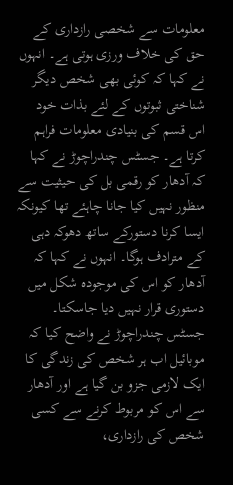معلومات سے شخصی رازداری کے حق کی خلاف ورزی ہوتی ہے۔ انہوں نے کہا کہ کوئی بھی شخص دیگر شناختی ثبوتوں کے لئے بذات خود اس قسم کی بنیادی معلومات فراہم کرتا ہے۔ جسٹس چندراچوڑ نے کہا کہ آدھار کو رقمی بل کی حیثیت سے منظور نہیں کیا جانا چاہئے تھا کیونکہ ایسا کرنا دستورکے ساتھ دھوکہ دہی کے مترادف ہوگا۔ انہوں نے کہا کہ آدھار کو اس کی موجودہ شکل میں دستوری قرار نہیں دیا جاسکتا۔ جسٹس چندراچوڑ نے واضح کیا کہ موبائیل اب ہر شخص کی زندگی کا ایک لازمی جزو بن گیا ہے اور آدھار سے اس کو مربوط کرنے سے کسی شخص کی رازداری،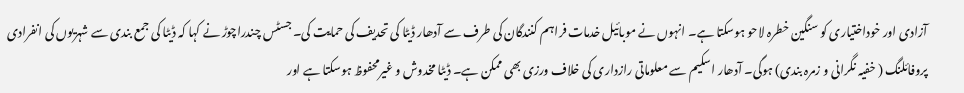آزادی اور خوداختیاری کو سنگین خطرہ لاحو ہوسکتا ہے۔ انہوں نے موبائیل خدمات فراہم کنندگان کی طرف سے آدھار ڈیٹا کی تحدیف کی حمایت کی۔ جسٹس چندراچوڑ نے کہا کہ ڈیٹا کی جمع بندی سے شہریوں کی انفرادی پروفائلنگ ( خفیہ نگرانی و زمرہ بندی) ہوگی۔ آدھار اسکیم سے معلوماتی رازداری کی خلاف ورزی بھی ممکن ہے۔ ڈیٹا مخدوش و غیرمحفوظ ہوسکتا ہے اور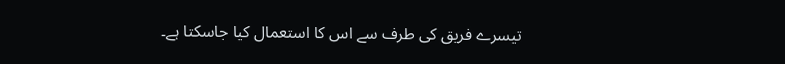تیسرے فریق کی طرف سے اس کا استعمال کیا جاسکتا ہے۔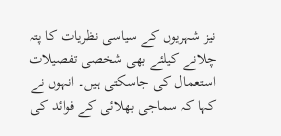نیز شہریوں کے سیاسی نظریات کا پتہ چلانے کیلئے بھی شخصی تفصیلات استعمال کی جاسکتی ہیں۔ انہوں نے کہا کہ سماجی بھلائی کے فوائد کی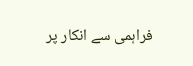فراہمی سے انکار پر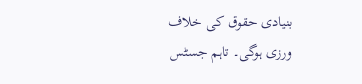بنیادی حقوق کی خلاف ورزی ہوگی۔ تاہم جسٹس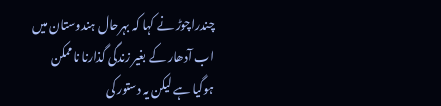چندراچوڑ نے کہا کہ بہرحال ہندوستان میں اب آدھار کے بغیر زندگی گذارنا ناممکن ہوگیا ہے لیکن یہ دستور کی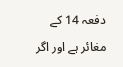دفعہ 14 کے مغائر ہے اور اگر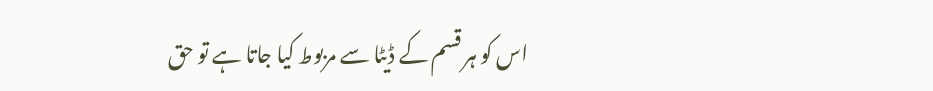اس کو ہر قسم کے ڈیٹا سے مربوط کیا جاتا ہے تو حق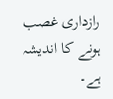رازداری غصب ہونے کا اندیشہ ہے۔